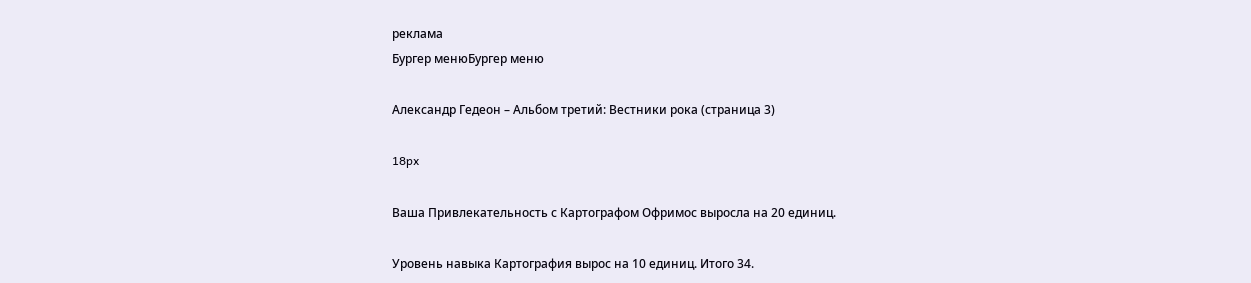реклама
Бургер менюБургер меню

Александр Гедеон – Альбом третий: Вестники рока (страница 3)

18px

Ваша Привлекательность с Картографом Офримос выросла на 20 единиц.

Уровень навыка Картография вырос на 10 единиц. Итого 34.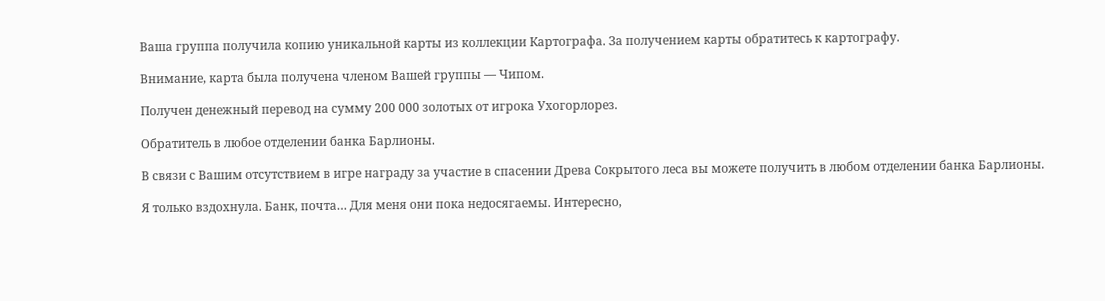Ваша группа получила копию уникальной карты из коллекции Картографа. За получением карты обратитесь к картографу.

Внимание, карта была получена членом Вашей группы — Чипом.

Получен денежный перевод на сумму 200 000 золотых от игрока Ухогорлорез.

Обратитель в любое отделении банка Барлионы.

В связи с Вашим отсутствием в игре награду за участие в спасении Древа Сокрытого леса вы можете получить в любом отделении банка Барлионы.

Я только вздохнула. Банк, почта… Для меня они пока недосягаемы. Интересно,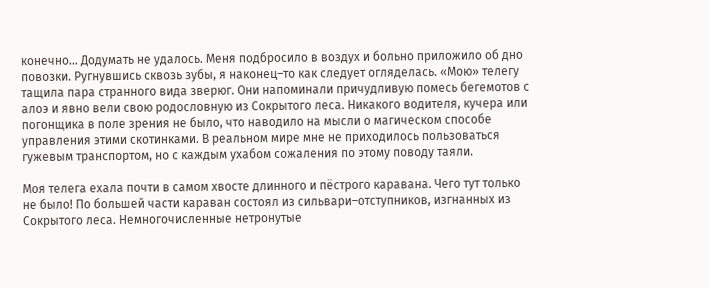конечно… Додумать не удалось. Меня подбросило в воздух и больно приложило об дно повозки. Ругнувшись сквозь зубы, я наконец–то как следует огляделась. «Мою» телегу тащила пара странного вида зверюг. Они напоминали причудливую помесь бегемотов с алоэ и явно вели свою родословную из Сокрытого леса. Никакого водителя, кучера или погонщика в поле зрения не было, что наводило на мысли о магическом способе управления этими скотинками. В реальном мире мне не приходилось пользоваться гужевым транспортом, но с каждым ухабом сожаления по этому поводу таяли.

Моя телега ехала почти в самом хвосте длинного и пёстрого каравана. Чего тут только не было! По большей части караван состоял из сильвари–отступников, изгнанных из Сокрытого леса. Немногочисленные нетронутые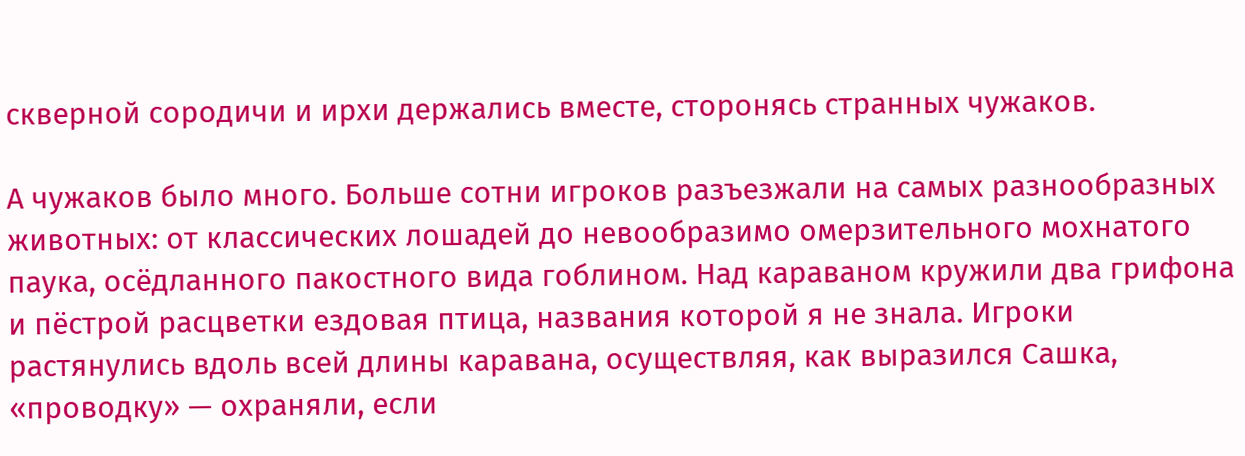скверной сородичи и ирхи держались вместе, сторонясь странных чужаков.

А чужаков было много. Больше сотни игроков разъезжали на самых разнообразных животных: от классических лошадей до невообразимо омерзительного мохнатого паука, осёдланного пакостного вида гоблином. Над караваном кружили два грифона и пёстрой расцветки ездовая птица, названия которой я не знала. Игроки растянулись вдоль всей длины каравана, осуществляя, как выразился Сашка, «проводку» — охраняли, если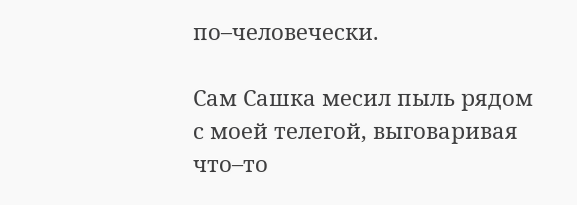по–человечески.

Сам Сашка месил пыль рядом с моей телегой, выговаривая что–то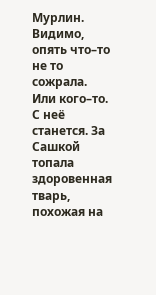Мурлин. Видимо, опять что–то не то сожрала. Или кого–то. С неё станется. За Сашкой топала здоровенная тварь, похожая на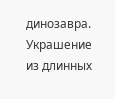динозавра. Украшение из длинных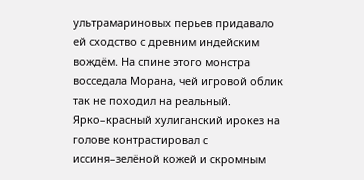ультрамариновых перьев придавало ей сходство с древним индейским вождём. На спине этого монстра восседала Морана, чей игровой облик так не походил на реальный. Ярко–красный хулиганский ирокез на голове контрастировал с иссиня–зелёной кожей и скромным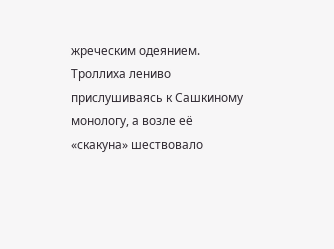жреческим одеянием. Троллиха лениво прислушиваясь к Сашкиному монологу, а возле её «скакуна» шествовало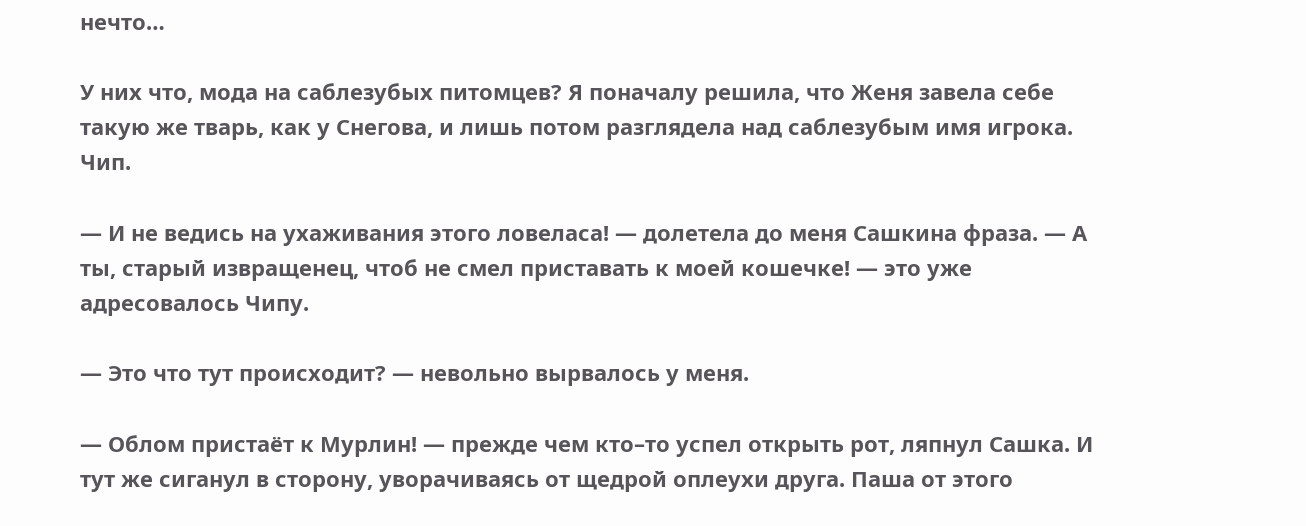нечто…

У них что, мода на саблезубых питомцев? Я поначалу решила, что Женя завела себе такую же тварь, как у Снегова, и лишь потом разглядела над саблезубым имя игрока. Чип.

— И не ведись на ухаживания этого ловеласа! — долетела до меня Сашкина фраза. — А ты, старый извращенец, чтоб не смел приставать к моей кошечке! — это уже адресовалось Чипу.

— Это что тут происходит? — невольно вырвалось у меня.

— Облом пристаёт к Мурлин! — прежде чем кто–то успел открыть рот, ляпнул Сашка. И тут же сиганул в сторону, уворачиваясь от щедрой оплеухи друга. Паша от этого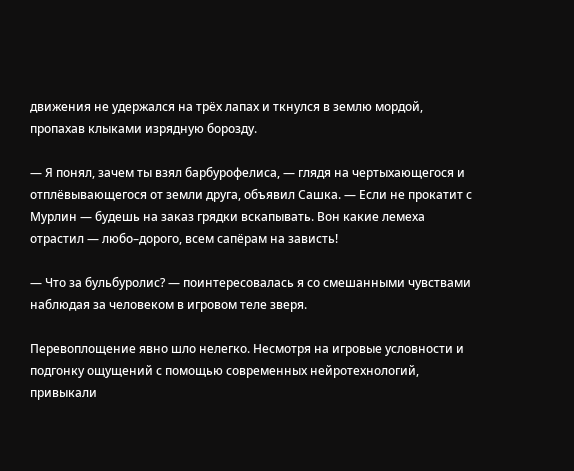движения не удержался на трёх лапах и ткнулся в землю мордой, пропахав клыками изрядную борозду.

— Я понял, зачем ты взял барбурофелиса, — глядя на чертыхающегося и отплёвывающегося от земли друга, объявил Сашка. — Если не прокатит с Мурлин — будешь на заказ грядки вскапывать. Вон какие лемеха отрастил — любо–дорого, всем сапёрам на зависть!

— Что за бульбуролис? — поинтересовалась я со смешанными чувствами наблюдая за человеком в игровом теле зверя.

Перевоплощение явно шло нелегко. Несмотря на игровые условности и подгонку ощущений с помощью современных нейротехнологий, привыкали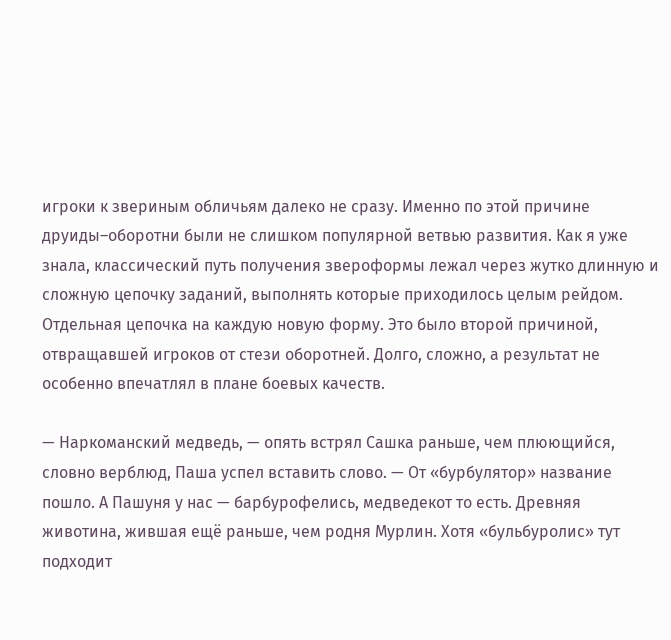игроки к звериным обличьям далеко не сразу. Именно по этой причине друиды–оборотни были не слишком популярной ветвью развития. Как я уже знала, классический путь получения звероформы лежал через жутко длинную и сложную цепочку заданий, выполнять которые приходилось целым рейдом. Отдельная цепочка на каждую новую форму. Это было второй причиной, отвращавшей игроков от стези оборотней. Долго, сложно, а результат не особенно впечатлял в плане боевых качеств.

— Наркоманский медведь, — опять встрял Сашка раньше, чем плюющийся, словно верблюд, Паша успел вставить слово. — От «бурбулятор» название пошло. А Пашуня у нас — барбурофелись, медведекот то есть. Древняя животина, жившая ещё раньше, чем родня Мурлин. Хотя «бульбуролис» тут подходит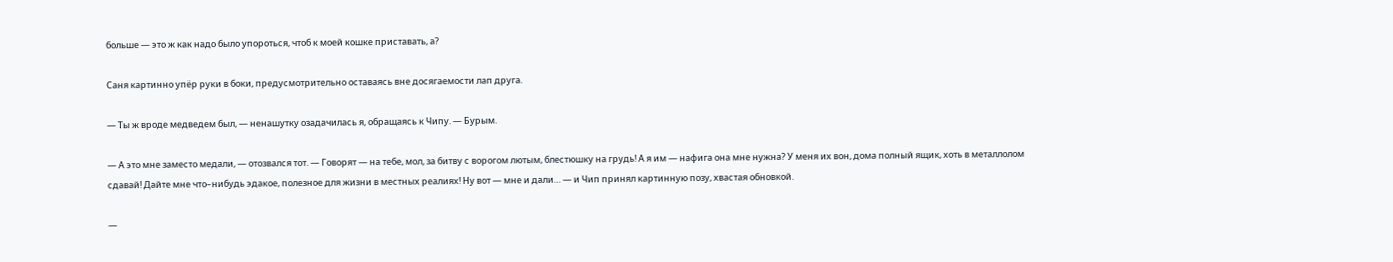больше — это ж как надо было упороться, чтоб к моей кошке приставать, а?

Саня картинно упёр руки в боки, предусмотрительно оставаясь вне досягаемости лап друга.

— Ты ж вроде медведем был, — ненашутку озадачилась я, обращаясь к Чипу. — Бурым.

— А это мне заместо медали, — отозвался тот. — Говорят — на тебе, мол, за битву с ворогом лютым, блестюшку на грудь! А я им — нафига она мне нужна? У меня их вон, дома полный ящик, хоть в металлолом сдавай! Дайте мне что–нибудь эдакое, полезное для жизни в местных реалиях! Ну вот — мне и дали… — и Чип принял картинную позу, хвастая обновкой.

—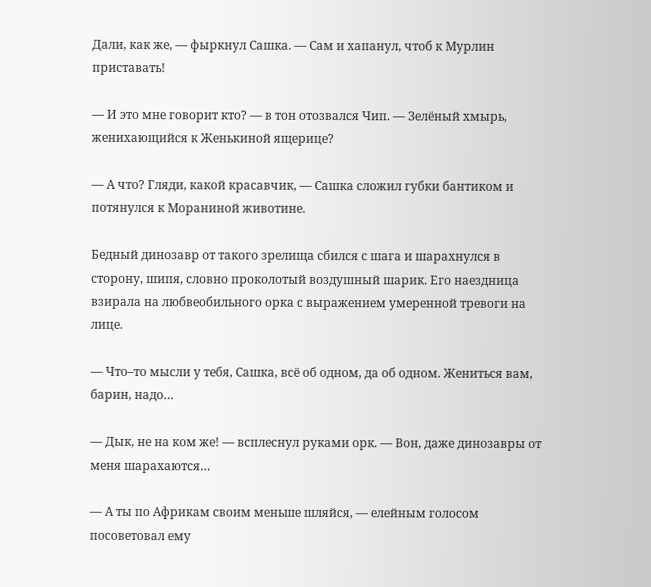Дали, как же, — фыркнул Сашка. — Сам и хапанул, чтоб к Мурлин приставать!

— И это мне говорит кто? — в тон отозвался Чип. — Зелёный хмырь, женихающийся к Женькиной ящерице?

— А что? Гляди, какой красавчик, — Сашка сложил губки бантиком и потянулся к Мораниной животине.

Бедный динозавр от такого зрелища сбился с шага и шарахнулся в сторону, шипя, словно проколотый воздушный шарик. Его наездница взирала на любвеобильного орка с выражением умеренной тревоги на лице.

— Что–то мысли у тебя, Сашка, всё об одном, да об одном. Жениться вам, барин, надо…

— Дык, не на ком же! — всплеснул руками орк. — Вон, даже динозавры от меня шарахаются…

— А ты по Африкам своим меньше шляйся, — елейным голосом посоветовал ему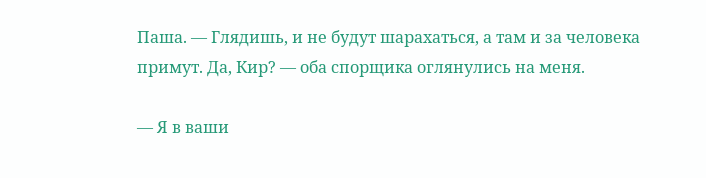Паша. — Глядишь, и не будут шарахаться, а там и за человека примут. Да, Кир? — оба спорщика оглянулись на меня.

— Я в ваши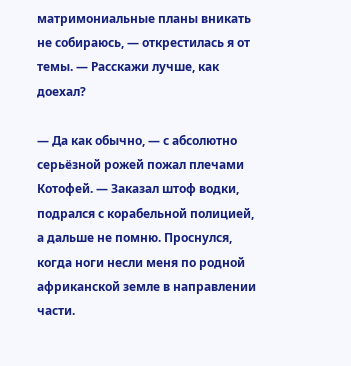матримониальные планы вникать не собираюсь, — открестилась я от темы. — Расскажи лучше, как доехал?

— Да как обычно, — с абсолютно серьёзной рожей пожал плечами Котофей. — Заказал штоф водки, подрался с корабельной полицией, а дальше не помню. Проснулся, когда ноги несли меня по родной африканской земле в направлении части.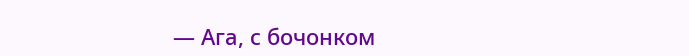— Ага, с бочонком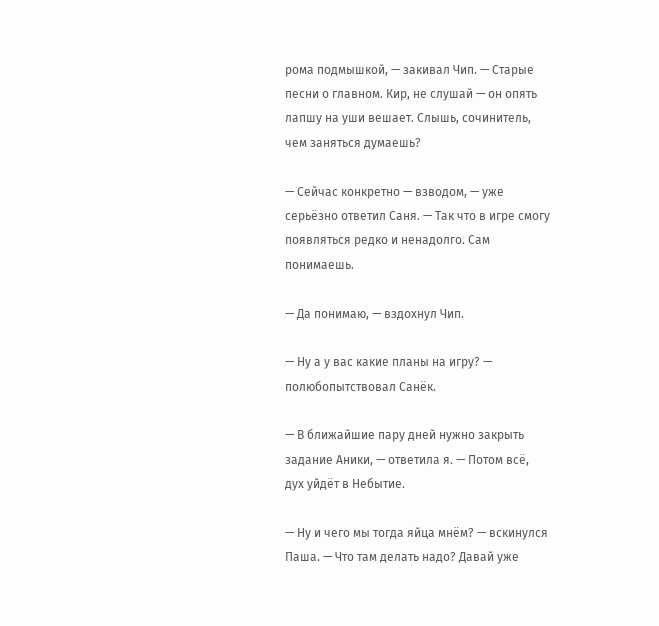рома подмышкой, — закивал Чип. — Старые песни о главном. Кир, не слушай — он опять лапшу на уши вешает. Слышь, сочинитель, чем заняться думаешь?

— Сейчас конкретно — взводом, — уже серьёзно ответил Саня. — Так что в игре смогу появляться редко и ненадолго. Сам понимаешь.

— Да понимаю, — вздохнул Чип.

— Ну а у вас какие планы на игру? — полюбопытствовал Санёк.

— В ближайшие пару дней нужно закрыть задание Аники, — ответила я. — Потом всё, дух уйдёт в Небытие.

— Ну и чего мы тогда яйца мнём? — вскинулся Паша. — Что там делать надо? Давай уже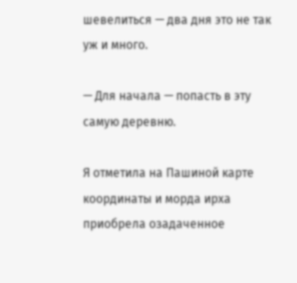шевелиться — два дня это не так уж и много.

— Для начала — попасть в эту самую деревню.

Я отметила на Пашиной карте координаты и морда ирха приобрела озадаченное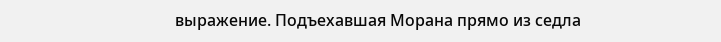выражение. Подъехавшая Морана прямо из седла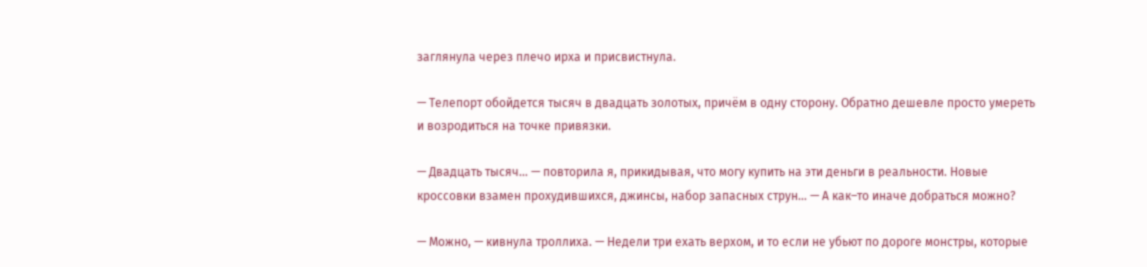заглянула через плечо ирха и присвистнула.

— Телепорт обойдется тысяч в двадцать золотых, причём в одну сторону. Обратно дешевле просто умереть и возродиться на точке привязки.

— Двадцать тысяч… — повторила я, прикидывая, что могу купить на эти деньги в реальности. Новые кроссовки взамен прохудившихся, джинсы, набор запасных струн… — А как–то иначе добраться можно?

— Можно, — кивнула троллиха. — Недели три ехать верхом, и то если не убьют по дороге монстры, которые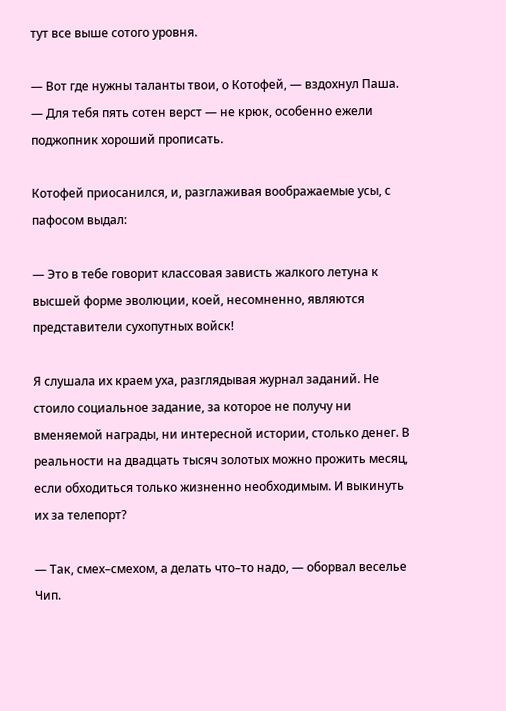тут все выше сотого уровня.

— Вот где нужны таланты твои, о Котофей, — вздохнул Паша. — Для тебя пять сотен верст — не крюк, особенно ежели поджопник хороший прописать.

Котофей приосанился, и, разглаживая воображаемые усы, с пафосом выдал:

— Это в тебе говорит классовая зависть жалкого летуна к высшей форме эволюции, коей, несомненно, являются представители сухопутных войск!

Я слушала их краем уха, разглядывая журнал заданий. Не стоило социальное задание, за которое не получу ни вменяемой награды, ни интересной истории, столько денег. В реальности на двадцать тысяч золотых можно прожить месяц, если обходиться только жизненно необходимым. И выкинуть их за телепорт?

— Так, смех–смехом, а делать что–то надо, — оборвал веселье Чип.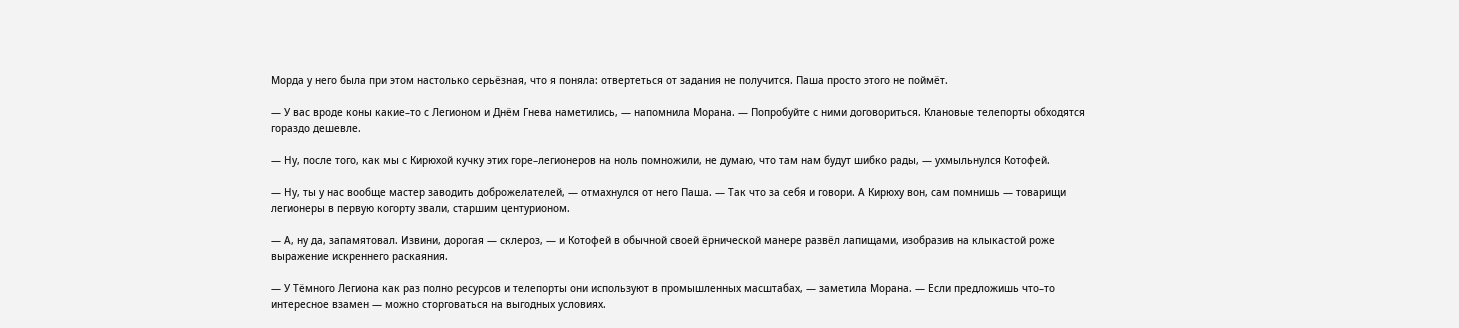Морда у него была при этом настолько серьёзная, что я поняла: отвертеться от задания не получится. Паша просто этого не поймёт.

— У вас вроде коны какие–то с Легионом и Днём Гнева наметились, — напомнила Морана. — Попробуйте с ними договориться. Клановые телепорты обходятся гораздо дешевле.

— Ну, после того, как мы с Кирюхой кучку этих горе–легионеров на ноль помножили, не думаю, что там нам будут шибко рады, — ухмыльнулся Котофей.

— Ну, ты у нас вообще мастер заводить доброжелателей, — отмахнулся от него Паша. — Так что за себя и говори. А Кирюху вон, сам помнишь — товарищи легионеры в первую когорту звали, старшим центурионом.

— А, ну да, запамятовал. Извини, дорогая — склероз, — и Котофей в обычной своей ёрнической манере развёл лапищами, изобразив на клыкастой роже выражение искреннего раскаяния.

— У Тёмного Легиона как раз полно ресурсов и телепорты они используют в промышленных масштабах, — заметила Морана. — Если предложишь что–то интересное взамен — можно сторговаться на выгодных условиях.